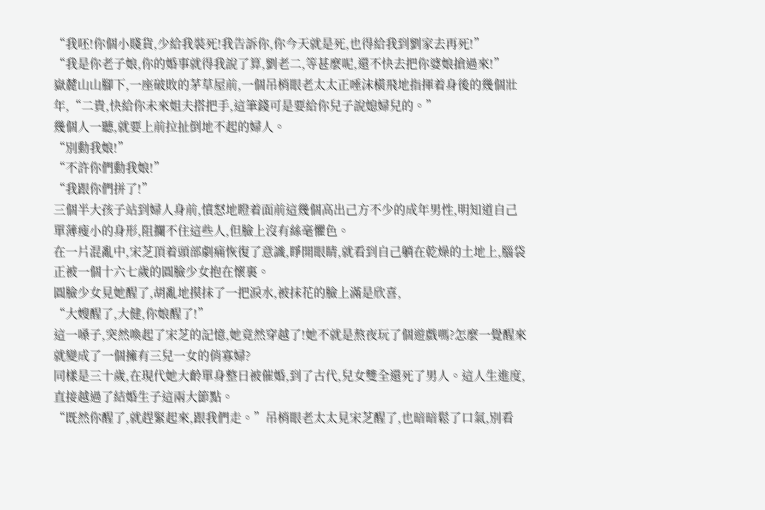“我呸!你個小賤貨,少給我裝死!我告訴你,你今天就是死,也得給我到劉家去再死!”
“我是你老子娘,你的婚事就得我說了算,劉老二,等甚麼呢,還不快去把你婆娘搶過來!”
嶽麓山山腳下,一座破敗的茅草屋前,一個吊梢眼老太太正唾沫橫飛地指揮着身後的幾個壯年,“二貴,快給你未來姐夫搭把手,這筆錢可是要給你兒子說媳婦兒的。”
幾個人一聽,就要上前拉扯倒地不起的婦人。
“別動我娘!”
“不許你們動我娘!”
“我跟你們拼了!”
三個半大孩子站到婦人身前,憤怒地瞪着面前這幾個高出己方不少的成年男性,明知道自己單薄瘦小的身形,阻攔不住這些人,但臉上沒有絲毫懼色。
在一片混亂中,宋芝頂着頭部劇痛恢復了意識,睜開眼睛,就看到自己躺在乾燥的土地上,腦袋正被一個十六七歲的圓臉少女抱在懷裏。
圓臉少女見她醒了,胡亂地摸抹了一把淚水,被抹花的臉上滿是欣喜,
“大嫂醒了,大健,你娘醒了!”
這一嗓子,突然喚起了宋芝的記憶,她竟然穿越了!她不就是熬夜玩了個遊戲嗎?怎麼一覺醒來就變成了一個擁有三兒一女的俏寡婦?
同樣是三十歲,在現代她大齡單身整日被催婚,到了古代,兒女雙全還死了男人。這人生進度,直接越過了結婚生子這兩大節點。
“既然你醒了,就趕緊起來,跟我們走。”吊梢眼老太太見宋芝醒了,也暗暗鬆了口氣,別看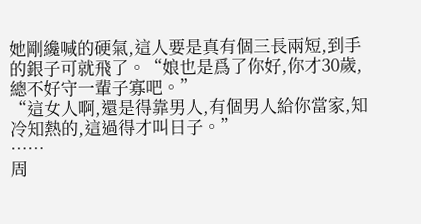她剛纔喊的硬氣,這人要是真有個三長兩短,到手的銀子可就飛了。“娘也是爲了你好,你才30歲,總不好守一輩子寡吧。”
“這女人啊,還是得靠男人,有個男人給你當家,知冷知熱的,這過得才叫日子。”
……
周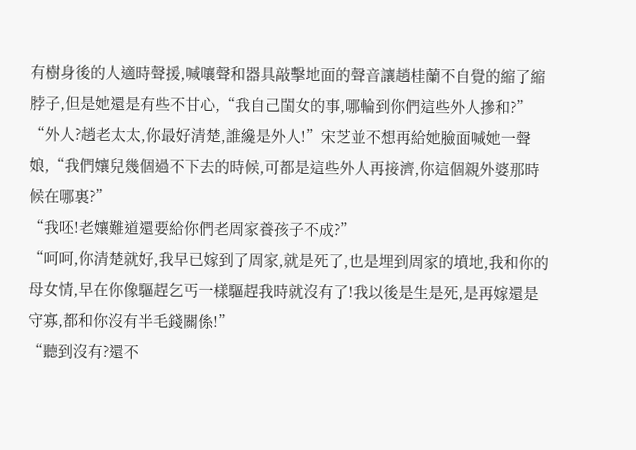有樹身後的人適時聲援,喊嚷聲和器具敲擊地面的聲音讓趙桂蘭不自覺的縮了縮脖子,但是她還是有些不甘心,“我自己閨女的事,哪輪到你們這些外人摻和?”
“外人?趙老太太,你最好清楚,誰纔是外人!”宋芝並不想再給她臉面喊她一聲娘,“我們孃兒幾個過不下去的時候,可都是這些外人再接濟,你這個親外婆那時候在哪裏?”
“我呸!老孃難道還要給你們老周家養孩子不成?”
“呵呵,你清楚就好,我早已嫁到了周家,就是死了,也是埋到周家的墳地,我和你的母女情,早在你像驅趕乞丐一樣驅趕我時就沒有了!我以後是生是死,是再嫁還是守寡,都和你沒有半毛錢關係!”
“聽到沒有?還不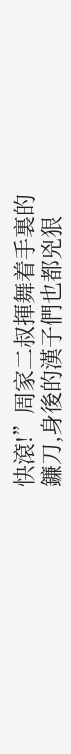快滾!”周家二叔揮舞着手裏的鐮刀,身後的漢子們也都兇狠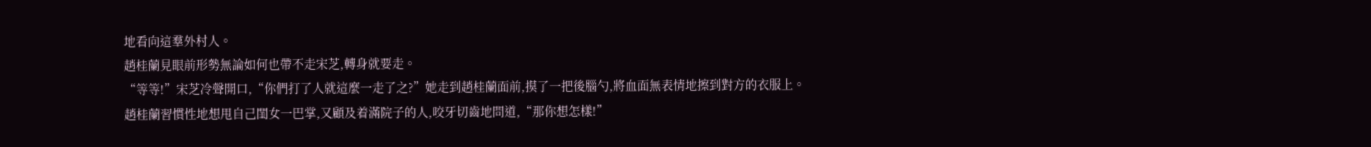地看向這羣外村人。
趙桂蘭見眼前形勢無論如何也帶不走宋芝,轉身就要走。
“等等!”宋芝冷聲開口,“你們打了人就這麼一走了之?”她走到趙桂蘭面前,摸了一把後腦勺,將血面無表情地擦到對方的衣服上。
趙桂蘭習慣性地想甩自己閨女一巴掌,又顧及着滿院子的人,咬牙切齒地問道,“那你想怎樣!”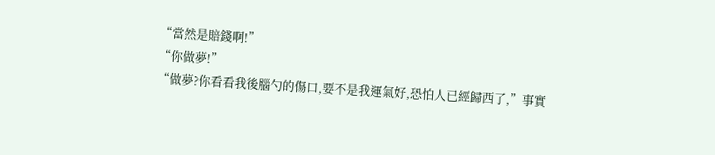“當然是賠錢啊!”
“你做夢!”
“做夢?你看看我後腦勺的傷口,要不是我運氣好,恐怕人已經歸西了,”事實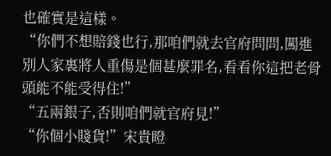也確實是這樣。
“你們不想賠錢也行,那咱們就去官府問問,闖進別人家裏將人重傷是個甚麼罪名,看看你這把老骨頭能不能受得住!”
“五兩銀子,否則咱們就官府見!”
“你個小賤貨!”宋貴瞪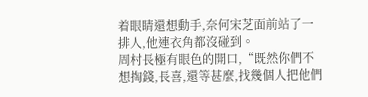着眼睛還想動手,奈何宋芝面前站了一排人,他連衣角都沒碰到。
周村長極有眼色的開口,“既然你們不想掏錢,長喜,還等甚麼,找幾個人把他們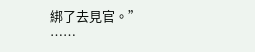綁了去見官。”
……